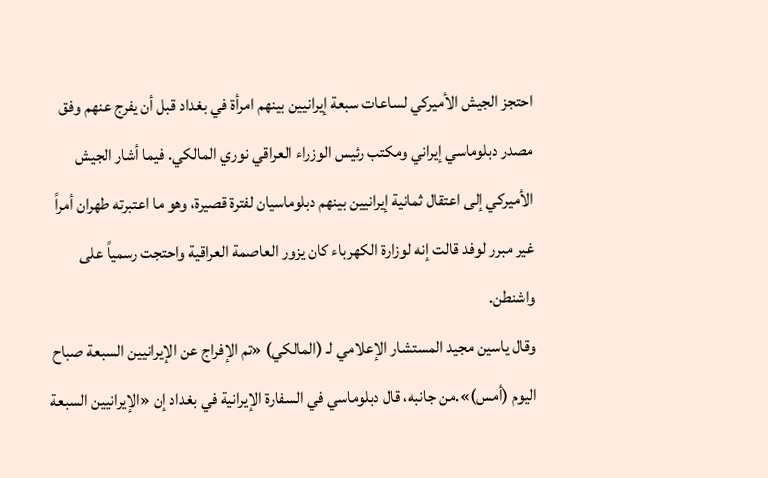احتجز الجيش الأميركي لساعات سبعة إيرانيين بينهم امرأة في بغداد قبل أن يفرج عنهم وفق مصدر دبلوماسي إيراني ومكتب رئيس الوزراء العراقي نوري المالكي. فيما أشار الجيش الأميركي إلى اعتقال ثمانية إيرانيين بينهم دبلوماسيان لفترة قصيرة، وهو ما اعتبرته طهران أمراً غير مبرر لوفد قالت إنه لوزارة الكهرباء كان يزور العاصمة العراقية واحتجت رسمياً على واشنطن.
وقال ياسين مجيد المستشار الإعلامي لـ (المالكي) «تم الإفراج عن الإيرانيين السبعة صباح اليوم (أمس)».من جانبه، قال دبلوماسي في السفارة الإيرانية في بغداد إن «الإيرانيين السبعة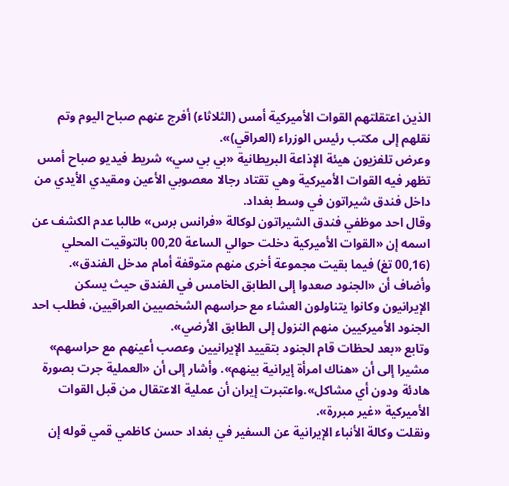الذين اعتقلتهم القوات الأميركية أمس (الثلاثاء) أفرج عنهم صباح اليوم وتم نقلهم إلى مكتب رئيس الوزراء (العراقي)».
وعرض تلفزيون هيئة الإذاعة البريطانية «بي بي سي» شريط فيديو صباح أمس تظهر فيه القوات الأميركية وهي تقتاد رجالا معصوبي الأعين ومقيدي الأيدي من داخل فندق شيراتون في وسط بغداد.
وقال احد موظفي فندق الشيراتون لوكالة «فرانس برس» طالبا عدم الكشف عن اسمه إن «القوات الأميركية دخلت حوالي الساعة 00,20 بالتوقيت المحلي (00,16 تغ) فيما بقيت مجموعة أخرى منهم متوقفة أمام مدخل الفندق».
وأضاف أن «الجنود صعدوا إلى الطابق الخامس في الفندق حيث يسكن الإيرانيون وكانوا يتناولون العشاء مع حراسهم الشخصيين العراقيين، فطلب احد الجنود الأميركيين منهم النزول إلى الطابق الأرضي».
وتابع «بعد لحظات قام الجنود بتقييد الإيرانيين وعصب أعينهم مع حراسهم» مشيرا إلى أن «هناك امرأة إيرانية بينهم». وأشار إلى أن «العملية جرت بصورة هادئة ودون أي مشاكل».واعتبرت إيران أن عملية الاعتقال من قبل القوات الأميركية «غير مبررة».
ونقلت وكالة الأنباء الإيرانية عن السفير في بغداد حسن كاظمي قمي قوله إن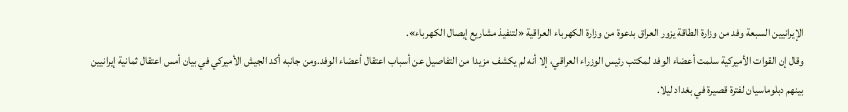الإيرانيين السبعة وفد من وزارة الطاقة يزور العراق بدعوة من وزارة الكهرباء العراقية «لتنفيذ مشاريع إيصال الكهرباء».
وقال إن القوات الأميركية سلمت أعضاء الوفد لمكتب رئيس الوزراء العراقي، إلا أنه لم يكشف مزيدا من التفاصيل عن أسباب اعتقال أعضاء الوفد.ومن جانبه أكد الجيش الأميركي في بيان أمس اعتقال ثمانية إيرانيين بينهم دبلوماسيان لفترة قصيرة في بغداد ليلا.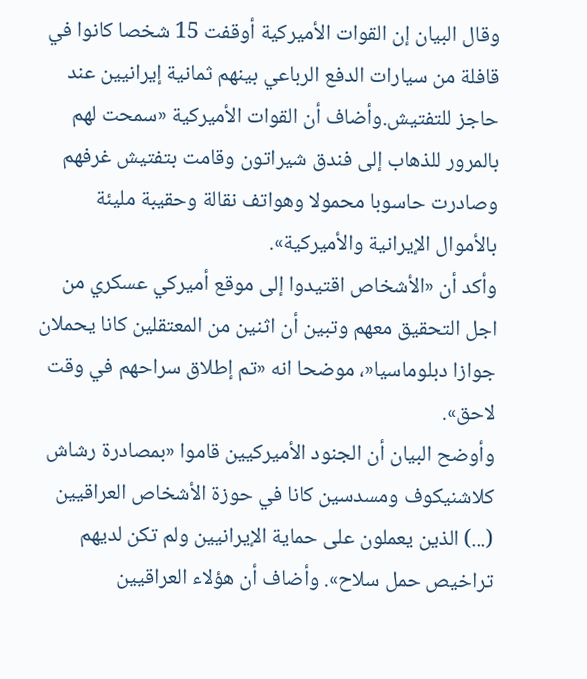وقال البيان إن القوات الأميركية أوقفت 15 شخصا كانوا في قافلة من سيارات الدفع الرباعي بينهم ثمانية إيرانيين عند حاجز للتفتيش.وأضاف أن القوات الأميركية «سمحت لهم بالمرور للذهاب إلى فندق شيراتون وقامت بتفتيش غرفهم وصادرت حاسوبا محمولا وهواتف نقالة وحقيبة مليئة بالأموال الإيرانية والأميركية».
وأكد أن «الأشخاص اقتيدوا إلى موقع أميركي عسكري من اجل التحقيق معهم وتبين أن اثنين من المعتقلين كانا يحملان جوازا دبلوماسيا«، موضحا انه «تم إطلاق سراحهم في وقت لاحق».
وأوضح البيان أن الجنود الأميركيين قاموا «بمصادرة رشاش كلاشنيكوف ومسدسين كانا في حوزة الأشخاص العراقيين (...) الذين يعملون على حماية الإيرانيين ولم تكن لديهم تراخيص حمل سلاح». وأضاف أن هؤلاء العراقيين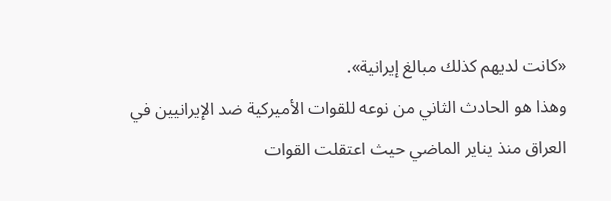«كانت لديهم كذلك مبالغ إيرانية».
وهذا هو الحادث الثاني من نوعه للقوات الأميركية ضد الإيرانيين في العراق منذ يناير الماضي حيث اعتقلت القوات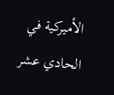الأميركية في الحادي عشر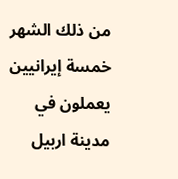من ذلك الشهر خمسة إيرانيين يعملون في مدينة اربيل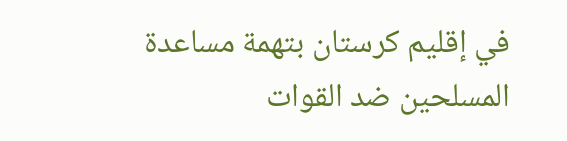في إقليم كرستان بتهمة مساعدة المسلحين ضد القوات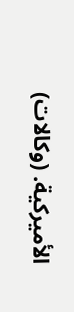الأميركية. (وكالات)